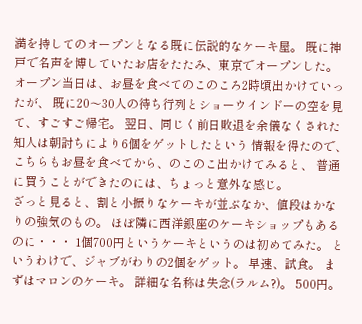満を持してのオープンとなる既に伝説的なケーキ屋。 既に神戸で名声を博していたお店をたたみ、東京でオープンした。 オープン当日は、お昼を食べてのこのころ2時頃出かけていったが、 既に20〜30人の待ち行列とショーウインドーの空を見て、すごすご帰宅。 翌日、同じく前日敗退を余儀なくされた知人は朝討ちにより6個をゲットしたという 情報を得たので、こちらもお昼を食べてから、のこのこ出かけてみると、 普通に買うことができたのには、ちょっと意外な感じ。
ざっと見ると、割と小振りなケーキが並ぶなか、値段はかなりの強気のもの。 ほぼ隣に西洋銀座のケーキショップもあるのに・・・ 1個700円というケーキというのは初めてみた。 というわけで、ジャブがわりの2個をゲット。 早速、試食。 まずはマロンのケーキ。 詳細な名称は失念(ラルム?)。 500円。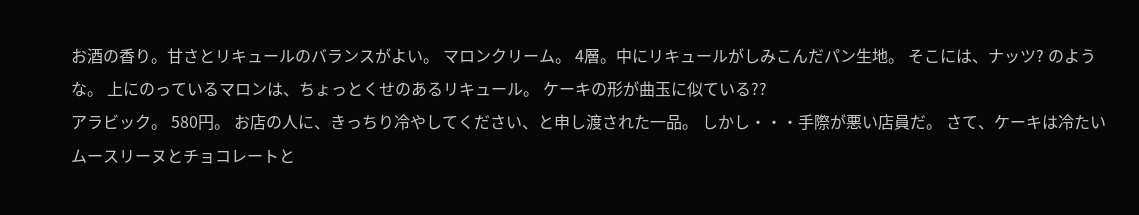お酒の香り。甘さとリキュールのバランスがよい。 マロンクリーム。 4層。中にリキュールがしみこんだパン生地。 そこには、ナッツ? のような。 上にのっているマロンは、ちょっとくせのあるリキュール。 ケーキの形が曲玉に似ている??
アラビック。 580円。 お店の人に、きっちり冷やしてください、と申し渡された一品。 しかし・・・手際が悪い店員だ。 さて、ケーキは冷たいムースリーヌとチョコレートと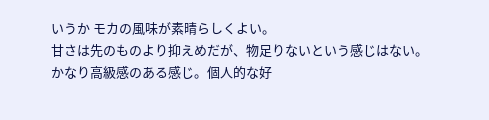いうか モカの風味が素晴らしくよい。
甘さは先のものより抑えめだが、物足りないという感じはない。
かなり高級感のある感じ。個人的な好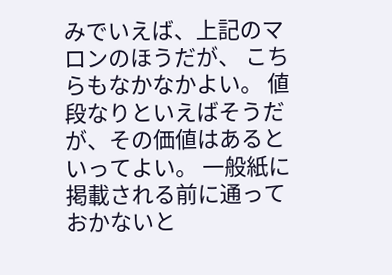みでいえば、上記のマロンのほうだが、 こちらもなかなかよい。 値段なりといえばそうだが、その価値はあるといってよい。 一般紙に掲載される前に通っておかないと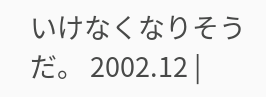いけなくなりそうだ。 2002.12 |